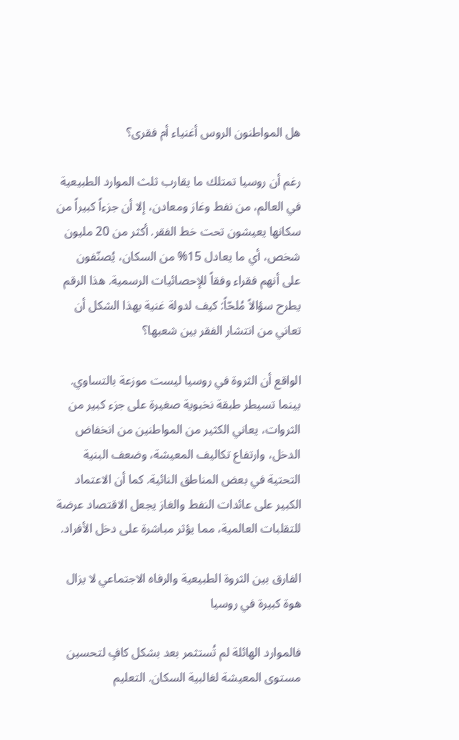هل المواطنون الروس أغنياء أم فقرى؟

رغم أن روسيا تمتلك ما يقارب ثلث الموارد الطبيعية في العالم، من نفط وغاز ومعادن، إلا أن جزءاً كبيراً من سكانها يعيشون تحت خط الفقر. أكثر من 20 مليون شخص، أي ما يعادل 15% من السكان، يُصنّفون على أنهم فقراء وفقاً للإحصائيات الرسمية. هذا الرقم يطرح سؤالاً مُلحّاً: كيف لدولة غنية بهذا الشكل أن تعاني من انتشار الفقر بين شعبها؟

الواقع أن الثروة في روسيا ليست موزعة بالتساوي. بينما تسيطر طبقة نخبوية صغيرة على جزء كبير من الثروات، يعاني الكثير من المواطنين من انخفاض الدخل، وارتفاع تكاليف المعيشة، وضعف البنية التحتية في بعض المناطق النائية. كما أن الاعتماد الكبير على عائدات النفط والغاز يجعل الاقتصاد عرضة للتقلبات العالمية، مما يؤثر مباشرة على دخل الأفراد.

الفارق بين الثروة الطبيعية والرفاه الاجتماعي لا يزال هوة كبيرة في روسيا

فالموارد الهائلة لم تُستثمر بعد بشكل كافٍ لتحسين مستوى المعيشة لغالبية السكان. التعليم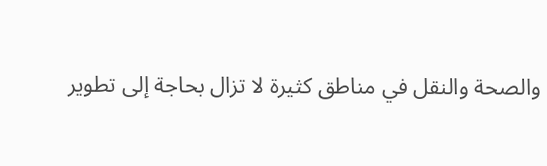والصحة والنقل في مناطق كثيرة لا تزال بحاجة إلى تطوير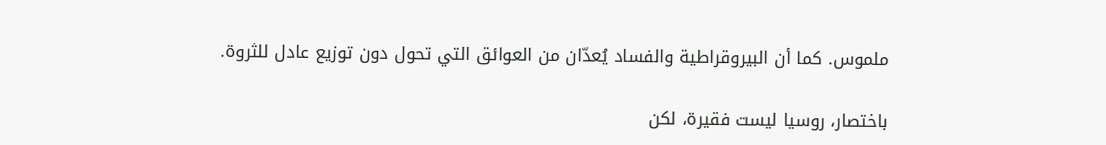ملموس. كما أن البيروقراطية والفساد يُعدّان من العوائق التي تحول دون توزيع عادل للثروة.

باختصار، روسيا ليست فقيرة، لكن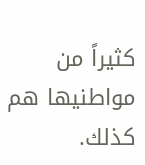كثيراً من مواطنيها هم كذلك.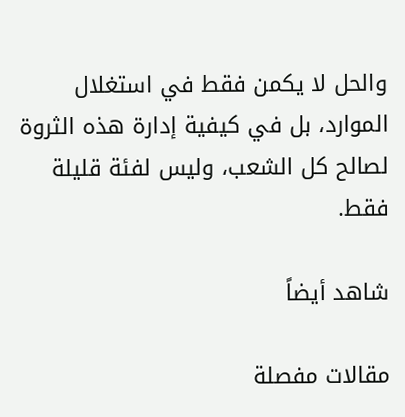والحل لا يكمن فقط في استغلال الموارد، بل في كيفية إدارة هذه الثروة لصالح كل الشعب، وليس لفئة قليلة فقط.

شاهد أيضاً

مقالات مفصلة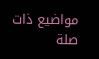مواضيع ذات صلة